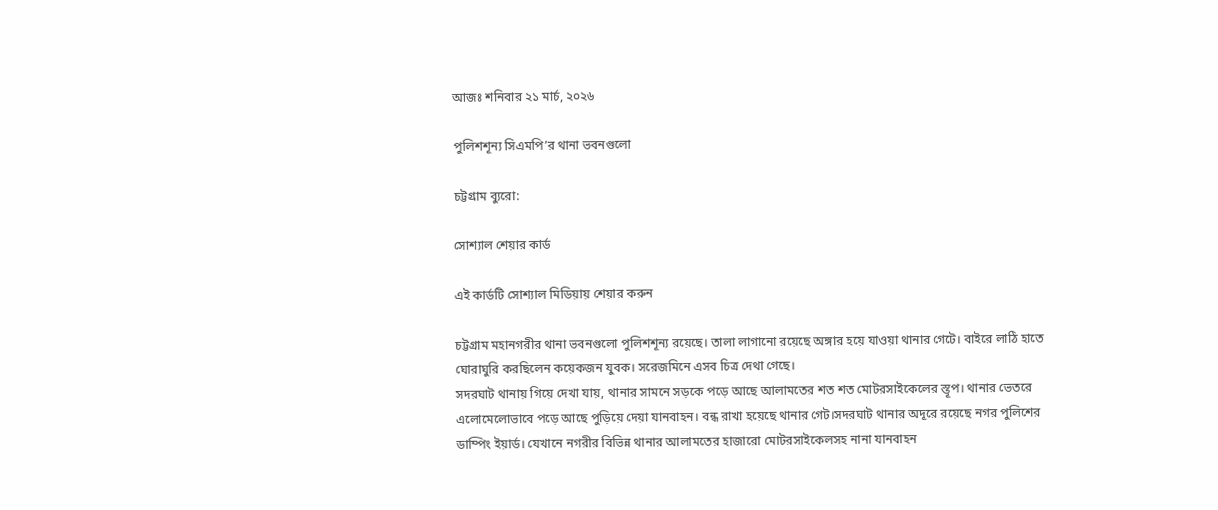আজঃ শনিবার ২১ মার্চ, ২০২৬

পুলিশশূন্য সিএমপি’র থানা ভবনগুলো

চট্টগ্রাম ব্যুরো:

সোশ্যাল শেয়ার কার্ড

এই কার্ডটি সোশ্যাল মিডিয়ায় শেয়ার করুন

চট্টগ্রাম মহানগরীর থানা ভবনগুলো পুলিশশূন্য রয়েছে। তালা লাগানো রয়েছে অঙ্গার হয়ে যাওয়া থানার গেটে। বাইরে লাঠি হাতে ঘোরাঘুরি করছিলেন কয়েকজন যুবক। সরেজমিনে এসব চিত্র দেথা গেছে।
সদরঘাট থানায় গিয়ে দেখা যায়, থানার সামনে সড়কে পড়ে আছে আলামতের শত শত মোটরসাইকেলের স্তূপ। থানার ভেতরে এলোমেলোভাবে পড়ে আছে পুড়িয়ে দেয়া যানবাহন। বন্ধ রাখা হয়েছে থানার গেট।সদরঘাট থানার অদূরে রয়েছে নগর পুলিশের ডাম্পিং ইয়ার্ড। যেখানে নগরীর বিভিন্ন থানার আলামতের হাজারো মোটরসাইকেলসহ নানা যানবাহন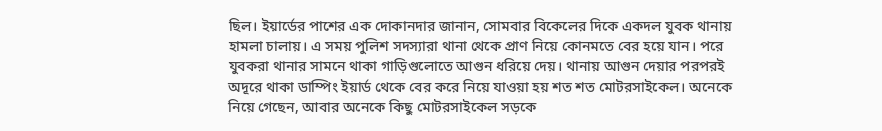ছিল। ইয়ার্ডের পাশের এক দোকানদার জানান, সোমবার বিকেলের দিকে একদল যুবক থানায় হামলা চালায়। এ সময় পুলিশ সদস্যারা থানা থেকে প্রাণ নিয়ে কোনমতে বের হয়ে যান। পরে যুবকরা থানার সামনে থাকা গাড়িগুলোতে আগুন ধরিয়ে দেয়। থানায় আগুন দেয়ার পরপরই অদূরে থাকা ডাম্পিং ইয়ার্ড থেকে বের করে নিয়ে যাওয়া হয় শত শত মোটরসাইকেল। অনেকে নিয়ে গেছেন, আবার অনেকে কিছু মোটরসাইকেল সড়কে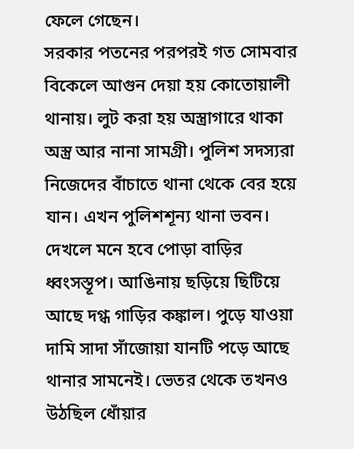ফেলে গেছেন।
সরকার পতনের পরপরই গত সোমবার বিকেলে আগুন দেয়া হয় কোতোয়ালী থানায়। লুট করা হয় অস্ত্রাগারে থাকা অস্ত্র আর নানা সামগ্রী। পুলিশ সদস্যরা নিজেদের বাঁচাতে থানা থেকে বের হয়ে যান। এখন পুলিশশূন্য থানা ভবন। দেখলে মনে হবে পোড়া বাড়ির ধ্বংসস্তূপ। আঙিনায় ছড়িয়ে ছিটিয়ে আছে দগ্ধ গাড়ির কঙ্কাল। পুড়ে যাওয়া দামি সাদা সাঁজোয়া যানটি পড়ে আছে থানার সামনেই। ভেতর থেকে তখনও উঠছিল ধোঁয়ার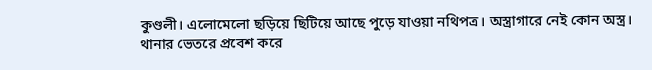কুণ্ডলী। এলোমেলো ছড়িয়ে ছিটিয়ে আছে পুড়ে যাওয়া নথিপত্র। অস্ত্রাগারে নেই কোন অস্ত্র।
থানার ভেতরে প্রবেশ করে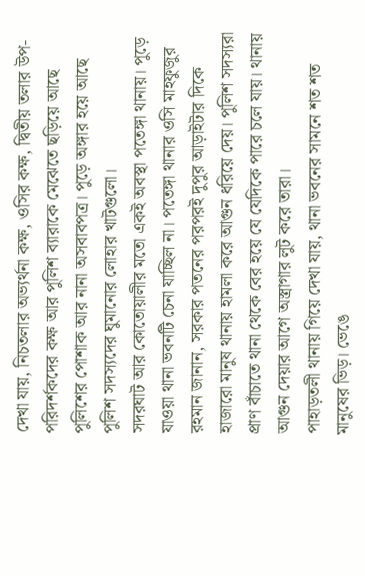দেখা যায়, নিচতলার অভ্যর্থনা কক্ষ, ওসির কক্ষ, দ্বিতীয় তলার উপ-পরিদর্শকদের কক্ষ আর পুলিশ ব্যারাকে মেঝেতে ছড়িয়ে আছে পুলিশের পোশাক আর নানা অসবাবপত্র। পুড়ে অঙ্গার হয়ে আছে পুলিশ সদস্যদের ঘুমানোর লোহার খাটগুলো।
সদরঘাট আর কোতোয়ালীর মতো একই অবস্থা পতেঙ্গা থানায়। পুড়ে যাওয়া থানা ভবনটি চেনা যাচ্ছিল না। পতেঙ্গা থানার ওসি মাহফুজুর রহমান জানান, সরকার পতনের পরপরই দুপুর আড়াইটার দিকে হাজারো মানুষ থানায় হামলা করে আগুন ধরিয়ে দেয়। পুলিশ সদস্যরা প্রাণ বাঁচাতে থানা থেকে বের হয়ে যে যেদিকে পারে চলে যায়। থানায় আগুন দেয়ার আগে অস্ত্রাগার লুট করে তারা।
পাহাড়তলী থানায় গিয়ে দেখা যায়, থানা ভবনের সামনে শত শত মানুষের ভিড়। ভেঙে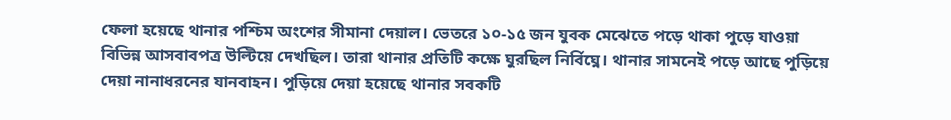ফেলা হয়েছে থানার পশ্চিম অংশের সীমানা দেয়াল। ভেতরে ১০-১৫ জন যুবক মেঝেতে পড়ে থাকা পুড়ে যাওয়া বিভিন্ন আসবাবপত্র উল্টিয়ে দেখছিল। তারা থানার প্রতিটি কক্ষে ঘুরছিল নির্বিঘ্নে। থানার সামনেই পড়ে আছে পুড়িয়ে দেয়া নানাধরনের যানবাহন। পুড়িয়ে দেয়া হয়েছে থানার সবকটি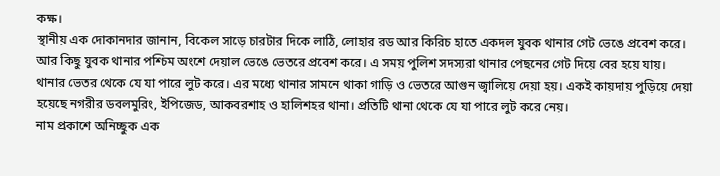কক্ষ।
স্থানীয় এক দোকানদার জানান, বিকেল সাড়ে চারটার দিকে লাঠি, লোহার রড আর কিরিচ হাতে একদল যুবক থানার গেট ভেঙে প্রবেশ করে। আর কিছু যুবক থানার পশ্চিম অংশে দেয়াল ভেঙে ভেতরে প্রবেশ করে। এ সময় পুলিশ সদস্যরা থানার পেছনের গেট দিয়ে বের হয়ে যায়। থানার ভেতর থেকে যে যা পারে লুট করে। এর মধ্যে থানার সামনে থাকা গাড়ি ও ভেতরে আগুন জ্বালিয়ে দেয়া হয়। একই কায়দায় পুড়িয়ে দেয়া হয়েছে নগরীর ডবলমুরিং, ইপিজেড, আকবরশাহ ও হালিশহর থানা। প্রতিটি থানা থেকে যে যা পারে লুট করে নেয়।
নাম প্রকাশে অনিচ্ছুক এক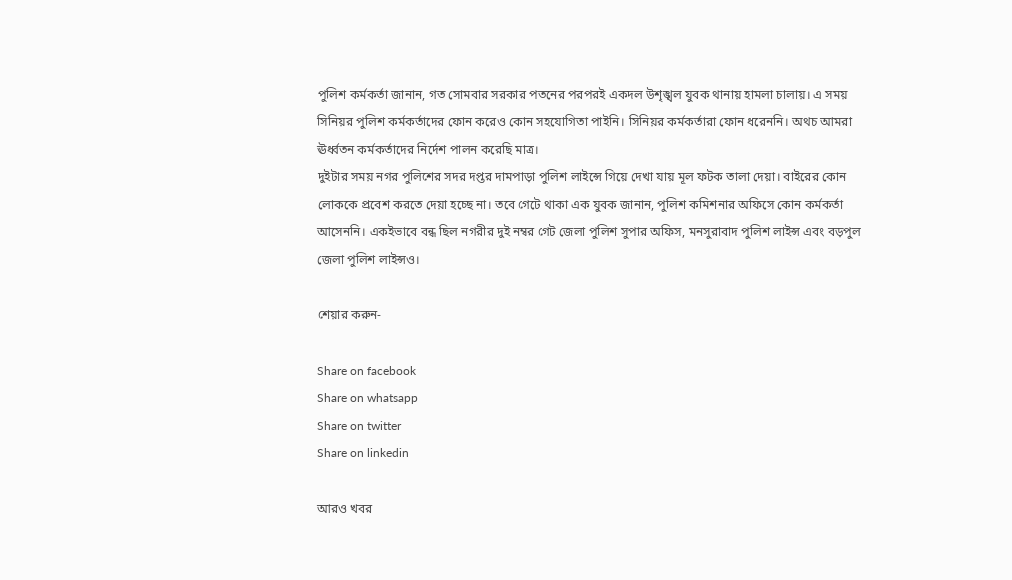পুলিশ কর্মকর্তা জানান, গত সোমবার সরকার পতনের পরপরই একদল উশৃঙ্খল যুবক থানায় হামলা চালায়। এ সময় সিনিয়র পুলিশ কর্মকর্তাদের ফোন করেও কোন সহযোগিতা পাইনি। সিনিয়র কর্মকর্তারা ফোন ধরেননি। অথচ আমরা ঊর্ধ্বতন কর্মকর্তাদের নির্দেশ পালন করেছি মাত্র।
দুইটার সময় নগর পুলিশের সদর দপ্তর দামপাড়া পুলিশ লাইন্সে গিয়ে দেখা যায় মূল ফটক তালা দেয়া। বাইরের কোন লোককে প্রবেশ করতে দেয়া হচ্ছে না। তবে গেটে থাকা এক যুবক জানান, পুলিশ কমিশনার অফিসে কোন কর্মকর্তা আসেননি। একইভাবে বন্ধ ছিল নগরীর দুই নম্বর গেট জেলা পুলিশ সুপার অফিস, মনসুরাবাদ পুলিশ লাইন্স এবং বড়পুল জেলা পুলিশ লাইন্সও।

শেয়ার করুন-

Share on facebook
Share on whatsapp
Share on twitter
Share on linkedin

আরও খবর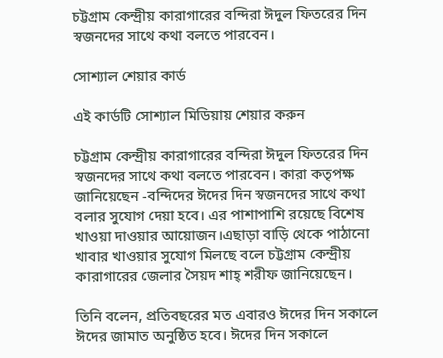চট্টগ্রাম কেন্দ্রীয় কারাগারের বন্দিরা ঈদুল ফিতরের দিন স্বজনদের সাথে কথা বলতে পারবেন।

সোশ্যাল শেয়ার কার্ড

এই কার্ডটি সোশ্যাল মিডিয়ায় শেয়ার করুন

চট্টগ্রাম কেন্দ্রীয় কারাগারের বন্দিরা ঈদুল ফিতরের দিন স্বজনদের সাথে কথা বলতে পারবেন। কারা কতৃপক্ষ জানিয়েছেন -বন্দিদের ঈদের দিন স্বজনদের সাথে কথা বলার সুযোগ দেয়া হবে। এর পাশাপাশি রয়েছে বিশেষ খাওয়া দাওয়ার আয়োজন।এছাড়া বাড়ি থেকে পাঠানো খাবার খাওয়ার সুযোগ মিলছে বলে চট্টগ্রাম কেন্দ্রীয় কারাগারের জেলার সৈয়দ শাহ্ শরীফ জানিয়েছেন।

তিনি বলেন, প্রতিবছরের মত এবারও ঈদের দিন সকালে ঈদের জামাত অনুষ্ঠিত হবে। ঈদের দিন সকালে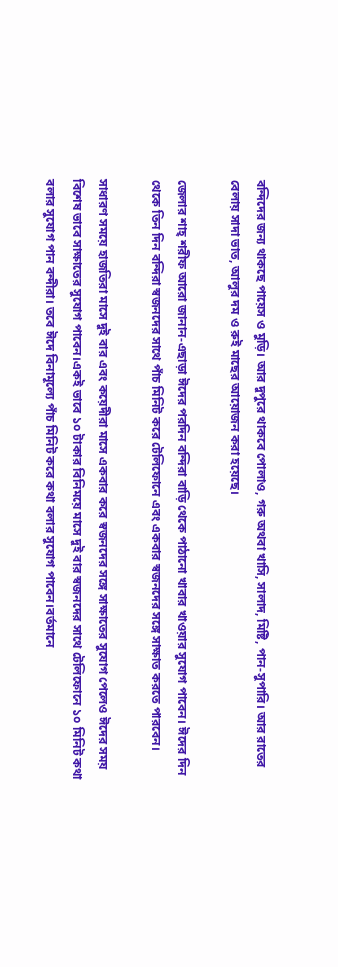বন্দিদের জন্য থাকছে পায়েস ও মুড়ি। আর দুপুরে থাকবে পোলাও, গরু অথবা খাসি, সালাদ, মিষ্টি, পান-সুপারি। আর রাতের বেলায় সাদা ভাত, আলুর দম ও রুই মাছের আয়োজন করা হয়েছে।

জেলার শাহ্ শরীফ আরো জানান-এছাড়া ঈদের পরদিন বন্দিরা বাড়ি থেকে পাঠানো খাবার খাওয়ার সুযোগ পাবেন। ঈদের দিন থেকে তিন দিন বন্দিরা স্বজনদের সাথে পাঁচ মিনিট করে টেলিফোনে এবং একবার স্বজনদের সঙ্গে সাক্ষাত করতে পারবেন।

সাধারণ সময়ে হাজতিরা মাসে দুই বার এবং কয়েদীরা মাসে একবার করে স্বজনদের সঙ্গে সাক্ষাতের সুযোগ পেলেও ঈদের সময় বিশেষ ভাবে সাক্ষাতের সুযোগ পাবেন।একই ভাবে ১০ টাকার বিনিময়ে মাসে দুই বার স্বজনদের সাথে টেলিফোনে ১০ মিনিট কথা বলার সুযোগ পান বন্দীরা। তবে ঈদে বিনামূল্যে পাঁচ মিনিট করে কথা বলার সুযোগ পাবেন।বর্তমানে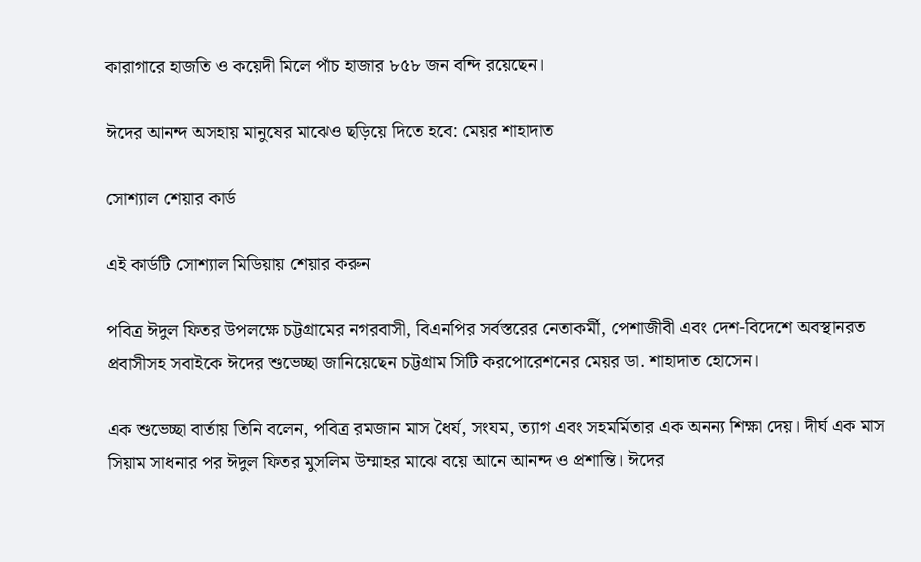কারাগারে হাজতি ও কয়েদী মিলে পাঁচ হাজার ৮৫৮ জন বন্দি রয়েছেন।

ঈদের আনন্দ অসহায় মানুষের মাঝেও ছড়িয়ে দিতে হবে: মেয়র শাহাদাত

সোশ্যাল শেয়ার কার্ড

এই কার্ডটি সোশ্যাল মিডিয়ায় শেয়ার করুন

পবিত্র ঈদুল ফিতর উপলক্ষে চট্টগ্রামের নগরবাসী, বিএনপির সর্বস্তরের নেতাকর্মী, পেশাজীবী এবং দেশ-বিদেশে অবস্থানরত প্রবাসীসহ সবাইকে ঈদের শুভেচ্ছা জানিয়েছেন চট্টগ্রাম সিটি করপোরেশনের মেয়র ডা. শাহাদাত হোসেন।

এক শুভেচ্ছা বার্তায় তিনি বলেন, পবিত্র রমজান মাস ধৈর্য, সংযম, ত্যাগ এবং সহমর্মিতার এক অনন্য শিক্ষা দেয়। দীর্ঘ এক মাস সিয়াম সাধনার পর ঈদুল ফিতর মুসলিম উম্মাহর মাঝে বয়ে আনে আনন্দ ও প্রশান্তি। ঈদের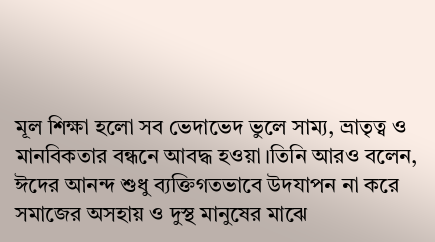মূল শিক্ষা হলো সব ভেদাভেদ ভুলে সাম্য, ভ্রাতৃত্ব ও মানবিকতার বন্ধনে আবদ্ধ হওয়া।তিনি আরও বলেন, ঈদের আনন্দ শুধু ব্যক্তিগতভাবে উদযাপন না করে সমাজের অসহায় ও দুস্থ মানুষের মাঝে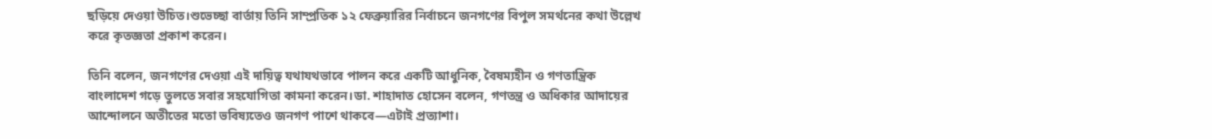ছড়িয়ে দেওয়া উচিত।শুভেচ্ছা বার্তায় তিনি সাম্প্রতিক ১২ ফেব্রুয়ারির নির্বাচনে জনগণের বিপুল সমর্থনের কথা উল্লেখ করে কৃতজ্ঞতা প্রকাশ করেন।

তিনি বলেন, জনগণের দেওয়া এই দায়িত্ব যথাযথভাবে পালন করে একটি আধুনিক, বৈষম্যহীন ও গণতান্ত্রিক বাংলাদেশ গড়ে তুলতে সবার সহযোগিতা কামনা করেন।ডা. শাহাদাত হোসেন বলেন, গণতন্ত্র ও অধিকার আদায়ের আন্দোলনে অতীতের মতো ভবিষ্যতেও জনগণ পাশে থাকবে—এটাই প্রত্যাশা।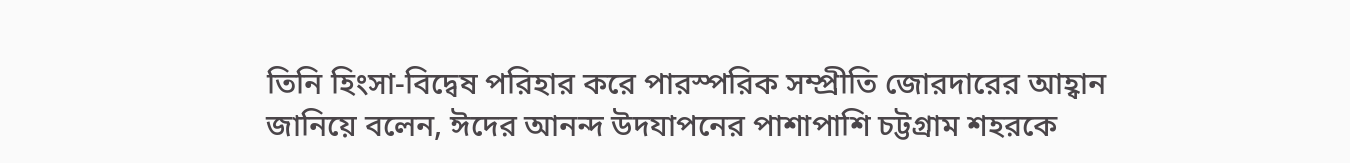তিনি হিংসা-বিদ্বেষ পরিহার করে পারস্পরিক সম্প্রীতি জোরদারের আহ্বান জানিয়ে বলেন, ঈদের আনন্দ উদযাপনের পাশাপাশি চট্টগ্রাম শহরকে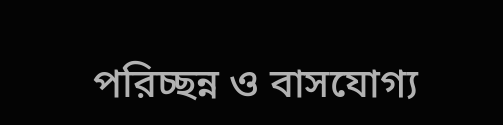পরিচ্ছন্ন ও বাসযোগ্য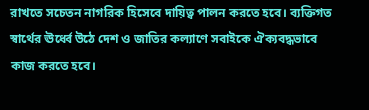রাখতে সচেতন নাগরিক হিসেবে দায়িত্ব পালন করতে হবে। ব্যক্তিগত স্বার্থের ঊর্ধ্বে উঠে দেশ ও জাতির কল্যাণে সবাইকে ঐক্যবদ্ধভাবে কাজ করতে হবে।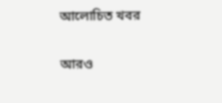আলোচিত খবর

আরও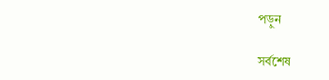পড়ুন

সর্বশেষ